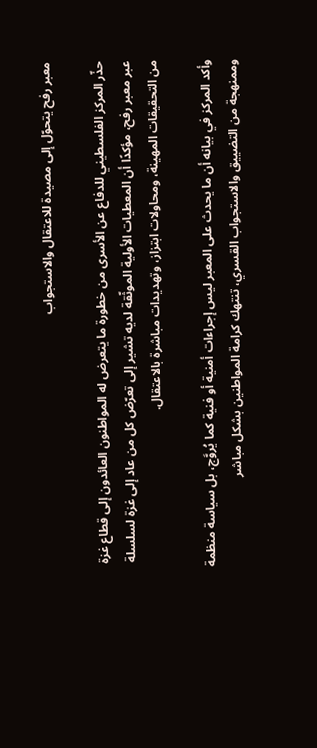معبر رفح يتحوّل إلى مصيدة للاعتقال والاستجواب

حذّر المركز الفلسطيني للدفاع عن الأسرى من خطورة ما يتعرض له المواطنون العائدون إلى قطاع غزة عبر معبر رفح، مؤكدًا أن المعطيات الأولية الموثّقة لديه تشير إلى تعرّض كل من عاد إلى غزة لسلسلة من التحقيقات المهينة، ومحاولات ابتزاز، وتهديدات مباشرة بالاعتقال.

وأكد المركز في بيانه أن ما يحدث على المعبر ليس إجراءات أمنية أو فنية كما يُروَّج، بل سياسة منظمة وممنهجة من التضييق والاستجواب القسري، تنتهك كرامة المواطنين بشكل مباشر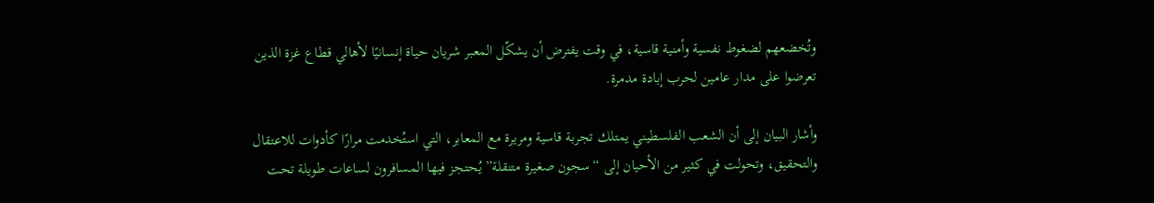وتُخضعهم لضغوط نفسية وأمنية قاسية، في وقت يفترض أن يشكّل المعبر شريان حياة إنسانيًا لأهالي قطاع غزة الذين تعرضوا على مدار عامين لحرب إبادة مدمرة.

وأشار البيان إلى أن الشعب الفلسطيني يمتلك تجربة قاسية ومريرة مع المعابر، التي استُخدمت مرارًا كأدوات للاعتقال والتحقيق، وتحولت في كثير من الأحيان إلى “سجون صغيرة متنقلة” يُحتجز فيها المسافرون لساعات طويلة تحت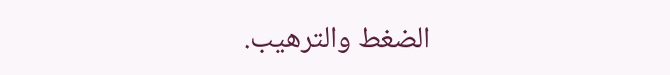الضغط والترهيب.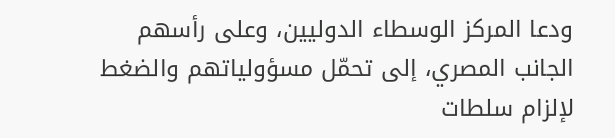ودعا المركز الوسطاء الدوليين، وعلى رأسهم الجانب المصري، إلى تحمّل مسؤولياتهم والضغط لإلزام سلطات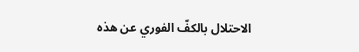الاحتلال بالكفّ الفوري عن هذه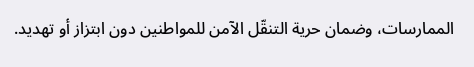الممارسات، وضمان حرية التنقّل الآمن للمواطنين دون ابتزاز أو تهديد.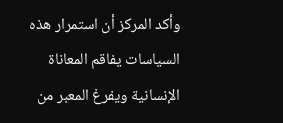وأكد المركز أن استمرار هذه السياسات يفاقم المعاناة الإنسانية ويفرغ المعبر من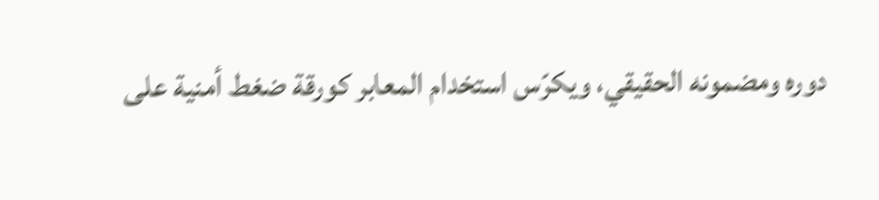دوره ومضمونه الحقيقي، ويكرّس استخدام المعابر كورقة ضغط أمنية على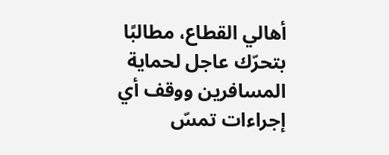أهالي القطاع، مطالبًا بتحرّك عاجل لحماية المسافرين ووقف أي إجراءات تمسّ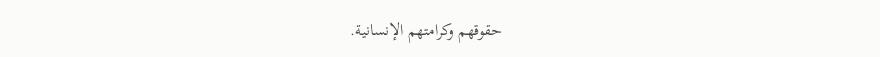حقوقهم وكرامتهم الإنسانية.